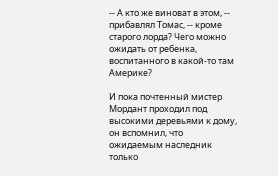-- А кто же виноват в этом, -- прибавлял Томас, -- кроме старого лорда? Чего можно ожидать от ребенка, воспитанного в какой-то там Америке?

И пока почтенный мистер Мордант проходил под высокими деревьями к дому, он вспомнил, что ожидаемым наследник только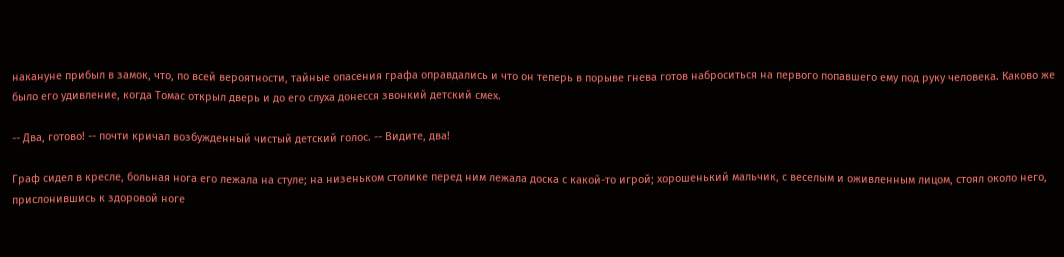накануне прибыл в замок, что, по всей вероятности, тайные опасения графа оправдались и что он теперь в порыве гнева готов наброситься на первого попавшего ему под руку человека. Каково же было его удивление, когда Томас открыл дверь и до его слуха донесся звонкий детский смех.

-- Два, готово! -- почти кричал возбужденный чистый детский голос. -- Видите, два!

Граф сидел в кресле, больная нога его лежала на стуле; на низеньком столике перед ним лежала доска с какой-то игрой; хорошенький мальчик, с веселым и оживленным лицом, стоял около него, прислонившись к здоровой ноге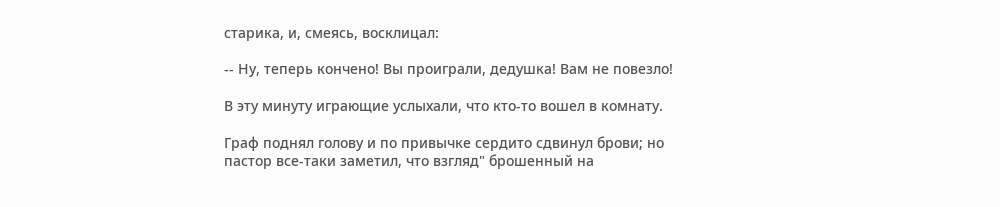старика, и, смеясь, восклицал:

-- Ну, теперь кончено! Вы проиграли, дедушка! Вам не повезло!

В эту минуту играющие услыхали, что кто-то вошел в комнату.

Граф поднял голову и по привычке сердито сдвинул брови; но пастор все-таки заметил, что взгляд" брошенный на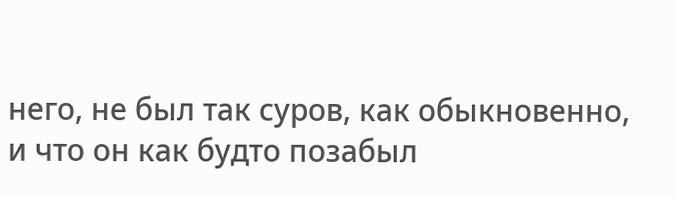него, не был так суров, как обыкновенно, и что он как будто позабыл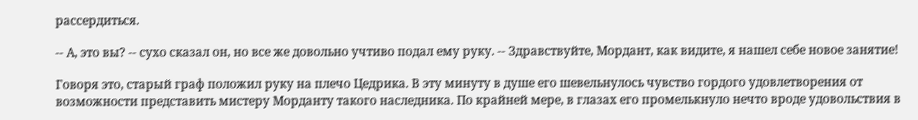рассердиться.

-- А, это вы? -- сухо сказал он, но все же довольно учтиво подал ему руку. -- Здравствуйте, Мордант, как видите, я нашел себе новое занятие!

Говоря это, старый граф положил руку на плечо Цедрика. В эту минуту в душе его шевельнулось чувство гордого удовлетворения от возможности представить мистеру Морданту такого наследника. По крайней мере, в глазах его промелькнуло нечто вроде удовольствия в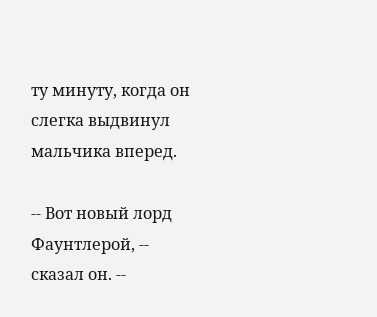ту минуту, когда он слегка выдвинул мальчика вперед.

-- Вот новый лорд Фаунтлерой, -- сказал он. --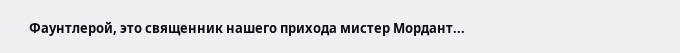Фаунтлерой, это священник нашего прихода мистер Мордант...